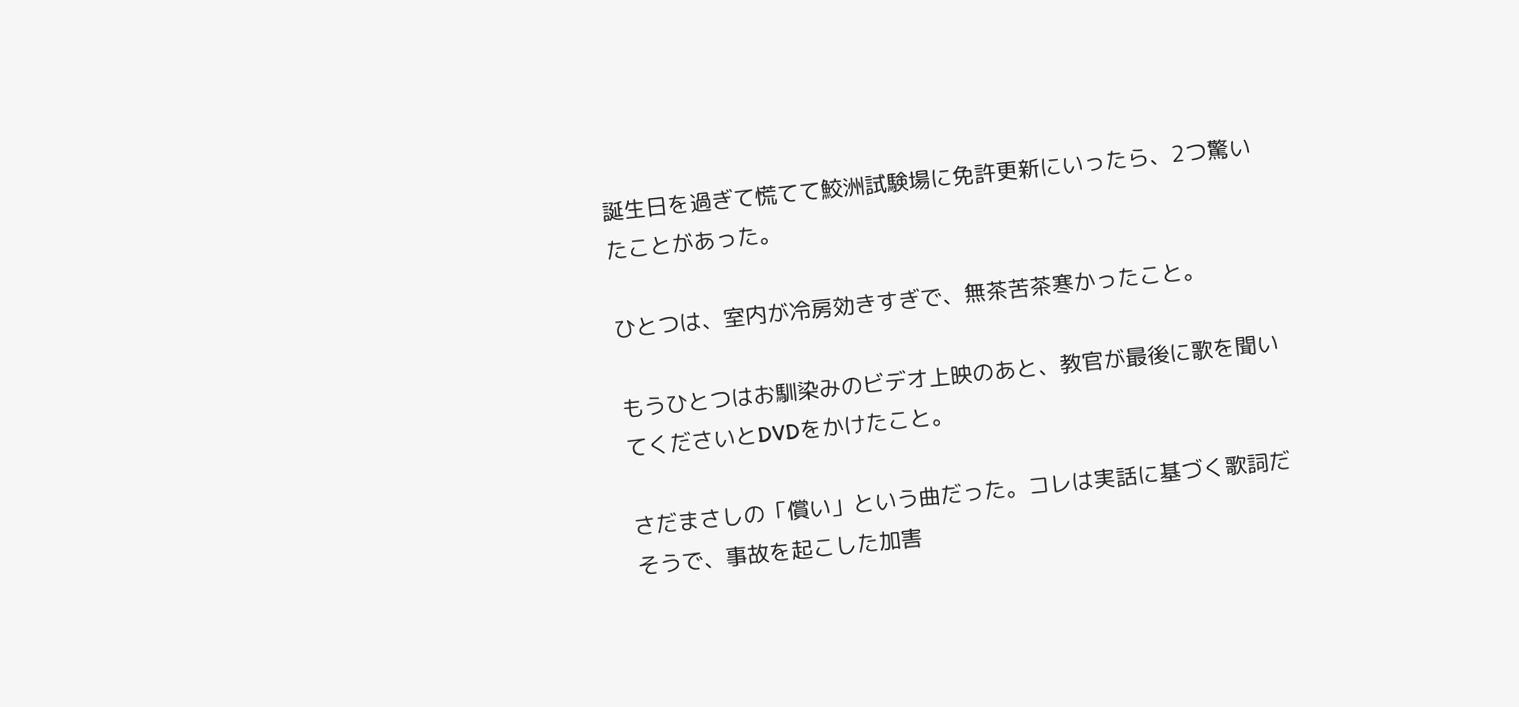誕生日を過ぎて慌てて鮫洲試験場に免許更新にいったら、2つ驚いたことがあった。

ひとつは、室内が冷房効きすぎで、無茶苦茶寒かったこと。

もうひとつはお馴染みのビデオ上映のあと、教官が最後に歌を聞いてくださいとDVDをかけたこと。

さだまさしの「償い」という曲だった。コレは実話に基づく歌詞だそうで、事故を起こした加害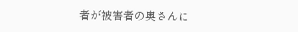者が被害者の奥さんに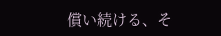償い続ける、そ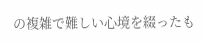の複雑で難しい心境を綴ったも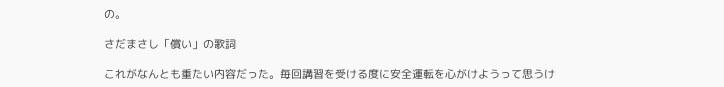の。

さだまさし「償い」の歌詞

これがなんとも重たい内容だった。毎回講習を受ける度に安全運転を心がけようって思うけ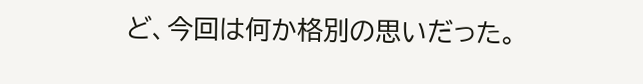ど、今回は何か格別の思いだった。